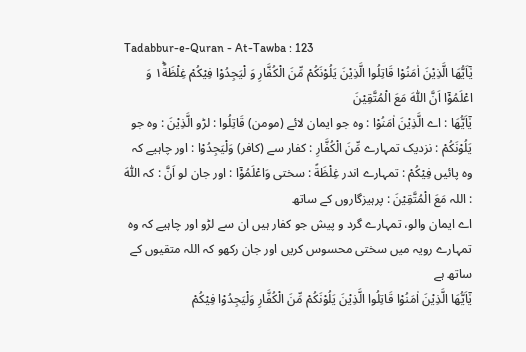Tadabbur-e-Quran - At-Tawba : 123
یٰۤاَیُّهَا الَّذِیْنَ اٰمَنُوْا قَاتِلُوا الَّذِیْنَ یَلُوْنَكُمْ مِّنَ الْكُفَّارِ وَ لْیَجِدُوْا فِیْكُمْ غِلْظَةً١ؕ وَ اعْلَمُوْۤا اَنَّ اللّٰهَ مَعَ الْمُتَّقِیْنَ
يٰٓاَيُّھَا : اے الَّذِيْنَ اٰمَنُوْا : وہ جو ایمان لائے (مومن) قَاتِلُوا : لڑو الَّذِيْنَ : وہ جو يَلُوْنَكُمْ : نزدیک تمہارے مِّنَ الْكُفَّارِ : کفار سے (کافر) وَلْيَجِدُوْا : اور چاہیے کہ وہ پائیں فِيْكُمْ : تمہارے اندر غِلْظَةً : سختی وَاعْلَمُوْٓا : اور جان لو اَنَّ : کہ اللّٰهَ : اللہ مَعَ الْمُتَّقِيْنَ : پرہیزگاروں کے ساتھ
اے ایمان والو، تمہارے گرد و پیش جو کفار ہیں ان سے لڑو اور چاہیے کہ وہ تمہارے رویہ میں سختی محسوس کریں اور جان رکھو کہ اللہ متقیوں کے ساتھ ہے
يٰٓاَيُّھَا الَّذِيْنَ اٰمَنُوْا قَاتِلُوا الَّذِيْنَ يَلُوْنَكُمْ مِّنَ الْكُفَّارِ وَلْيَجِدُوْا فِيْكُمْ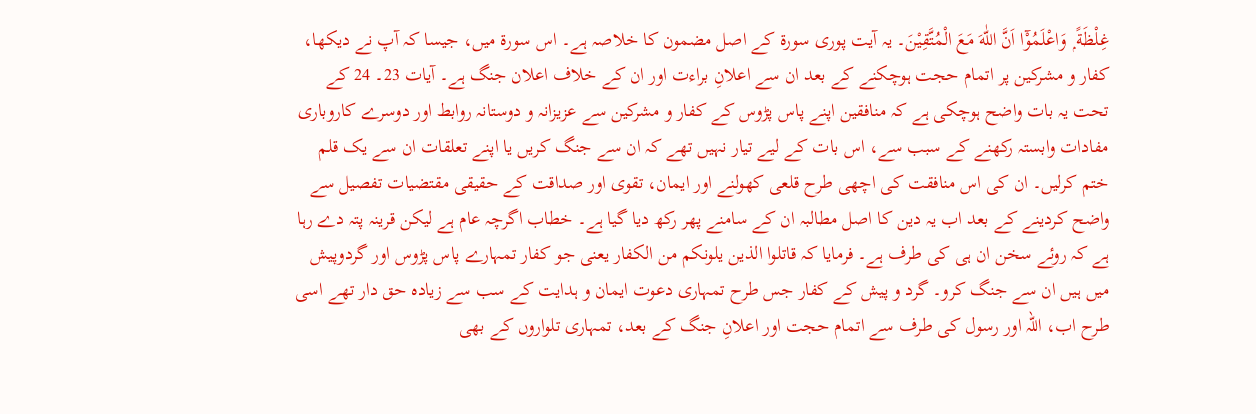غِلْظَةً ۭ وَاعْلَمُوْٓا اَنَّ اللّٰهَ مَعَ الْمُتَّقِيْنَ۔ یہ آیت پوری سورة کے اصل مضمون کا خلاصہ ہے۔ اس سورة میں، جیسا کہ آپ نے دیکھا، کفار و مشرکین پر اتمام حجت ہوچکنے کے بعد ان سے اعلانِ براءت اور ان کے خلاف اعلان جنگ ہے۔ آیات 23۔ 24 کے تحت یہ بات واضح ہوچکی ہے کہ منافقین اپنے پاس پڑوس کے کفار و مشرکین سے عزیزانہ و دوستانہ روابط اور دوسرے کاروباری مفادات وابستہ رکھنے کے سبب سے، اس بات کے لیے تیار نہیں تھے کہ ان سے جنگ کریں یا اپنے تعلقات ان سے یک قلم ختم کرلیں۔ ان کی اس منافقت کی اچھی طرح قلعی کھولنے اور ایمان، تقوی اور صداقت کے حقیقی مقتضیات تفصیل سے واضح کردینے کے بعد اب یہ دین کا اصل مطالبہ ان کے سامنے پھر رکھ دیا گیا ہے۔ خطاب اگرچہ عام ہے لیکن قرینہ پتہ دے رہا ہے کہ روئے سخن ان ہی کی طرف ہے۔ فرمایا کہ قاتلوا الذین یلونکم من الکفار یعنی جو کفار تمہارے پاس پڑوس اور گردوپیش میں ہیں ان سے جنگ کرو۔ گرد و پیش کے کفار جس طرح تمہاری دعوت ایمان و ہدایت کے سب سے زیادہ حق دار تھے اسی طرح اب، اللہ اور رسول کی طرف سے اتمام حجت اور اعلانِ جنگ کے بعد، تمہاری تلواروں کے بھی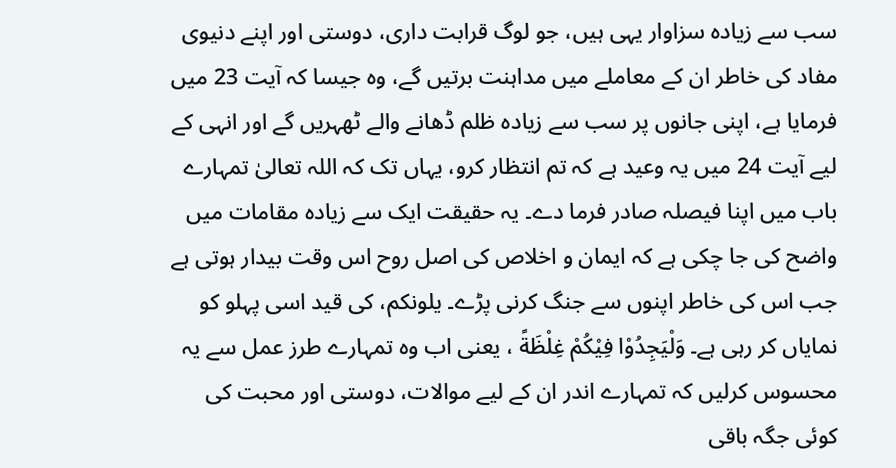سب سے زیادہ سزاوار یہی ہیں، جو لوگ قرابت داری، دوستی اور اپنے دنیوی مفاد کی خاطر ان کے معاملے میں مداہنت برتیں گے، وہ جیسا کہ آیت 23 میں فرمایا ہے، اپنی جانوں پر سب سے زیادہ ظلم ڈھانے والے ٹھہریں گے اور انہی کے لیے آیت 24 میں یہ وعید ہے کہ تم انتظار کرو، یہاں تک کہ اللہ تعالیٰ تمہارے باب میں اپنا فیصلہ صادر فرما دے۔ یہ حقیقت ایک سے زیادہ مقامات میں واضح کی جا چکی ہے کہ ایمان و اخلاص کی اصل روح اس وقت بیدار ہوتی ہے جب اس کی خاطر اپنوں سے جنگ کرنی پڑے۔ یلونکم، کی قید اسی پہلو کو نمایاں کر رہی ہے۔ وَلْيَجِدُوْا فِيْكُمْ غِلْظَةً ، یعنی اب وہ تمہارے طرز عمل سے یہ محسوس کرلیں کہ تمہارے اندر ان کے لیے موالات، دوستی اور محبت کی کوئی جگہ باقی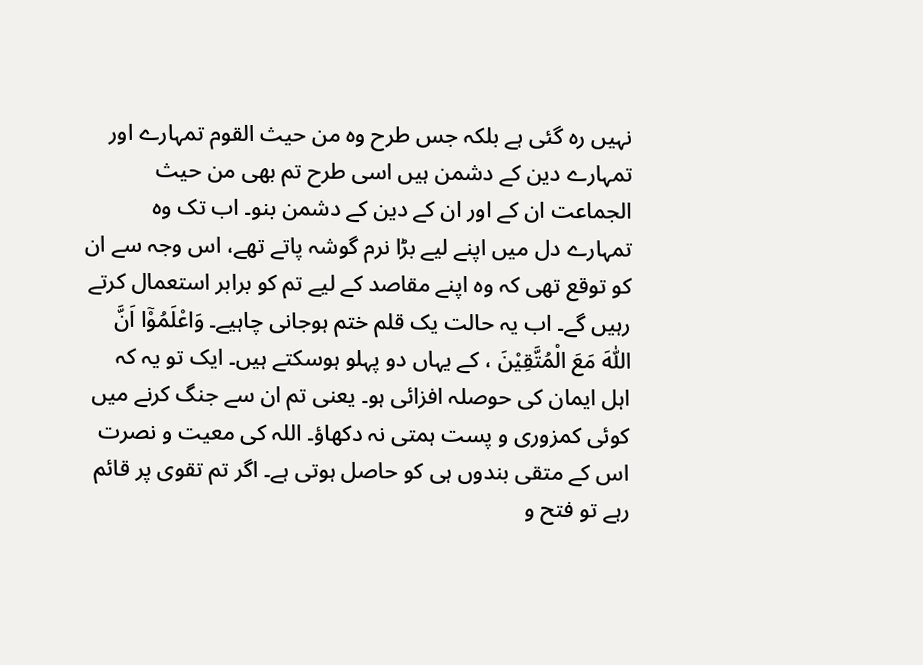نہیں رہ گئی ہے بلکہ جس طرح وہ من حیث القوم تمہارے اور تمہارے دین کے دشمن ہیں اسی طرح تم بھی من حیث الجماعت ان کے اور ان کے دین کے دشمن بنو۔ اب تک وہ تمہارے دل میں اپنے لیے بڑا نرم گوشہ پاتے تھے، اس وجہ سے ان کو توقع تھی کہ وہ اپنے مقاصد کے لیے تم کو برابر استعمال کرتے رہیں گے۔ اب یہ حالت یک قلم ختم ہوجانی چاہیے۔ وَاعْلَمُوْٓا اَنَّ اللّٰهَ مَعَ الْمُتَّقِيْنَ ، کے یہاں دو پہلو ہوسکتے ہیں۔ ایک تو یہ کہ اہل ایمان کی حوصلہ افزائی ہو۔ یعنی تم ان سے جنگ کرنے میں کوئی کمزوری و پست ہمتی نہ دکھاؤ۔ اللہ کی معیت و نصرت اس کے متقی بندوں ہی کو حاصل ہوتی ہے۔ اگر تم تقوی پر قائم رہے تو فتح و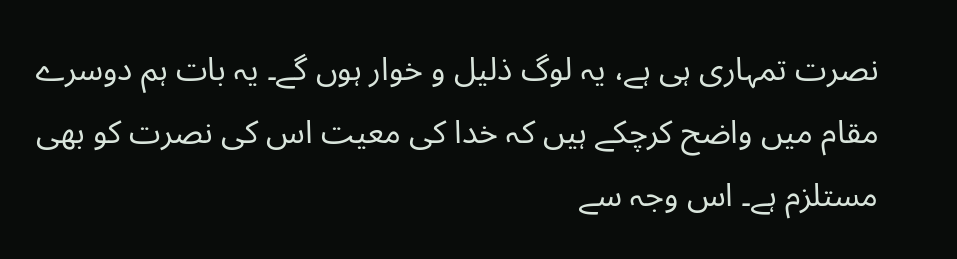نصرت تمہاری ہی ہے، یہ لوگ ذلیل و خوار ہوں گے۔ یہ بات ہم دوسرے مقام میں واضح کرچکے ہیں کہ خدا کی معیت اس کی نصرت کو بھی مستلزم ہے۔ اس وجہ سے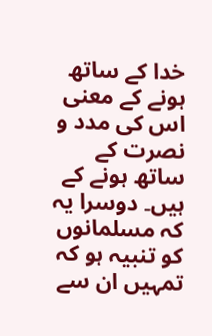خدا کے ساتھ ہونے کے معنی اس کی مدد و نصرت کے ساتھ ہونے کے ہیں۔ دوسرا یہ کہ مسلمانوں کو تنبیہ ہو کہ تمہیں ان سے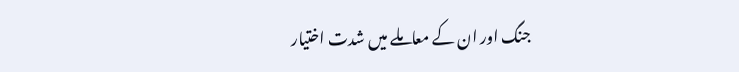جنگ اور ان کے معاملے میں شدت اختیار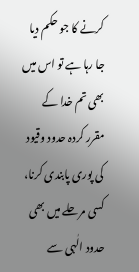کرنے کا جو حکم دیا جا رہا ہے تو اس میں بھی تم خدا کے مقرر کردہ حدود وقیود کی پوری پابندی کرنا، کسی مرحلے میں بھی حدود الٰہی سے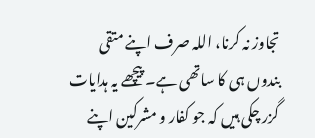تجاوز نہ کرنا، اللہ صرف اپنے متقی بندوں ہی کا ساتھی ہے۔ پیچھے یہ ہدایات گزر چکی ہیں کہ جو کفار و مشرکین اپنے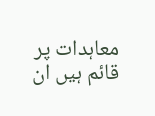معاہدات پر قائم ہیں ان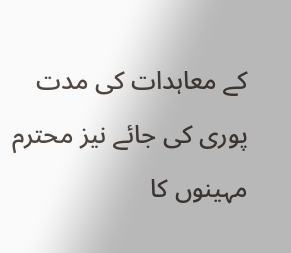کے معاہدات کی مدت پوری کی جائے نیز محترم مہینوں کا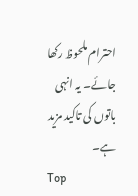احترام ملحوظ رکھا جائے۔ یہ انہی باتوں کی تاکید مزید ہے۔
Top